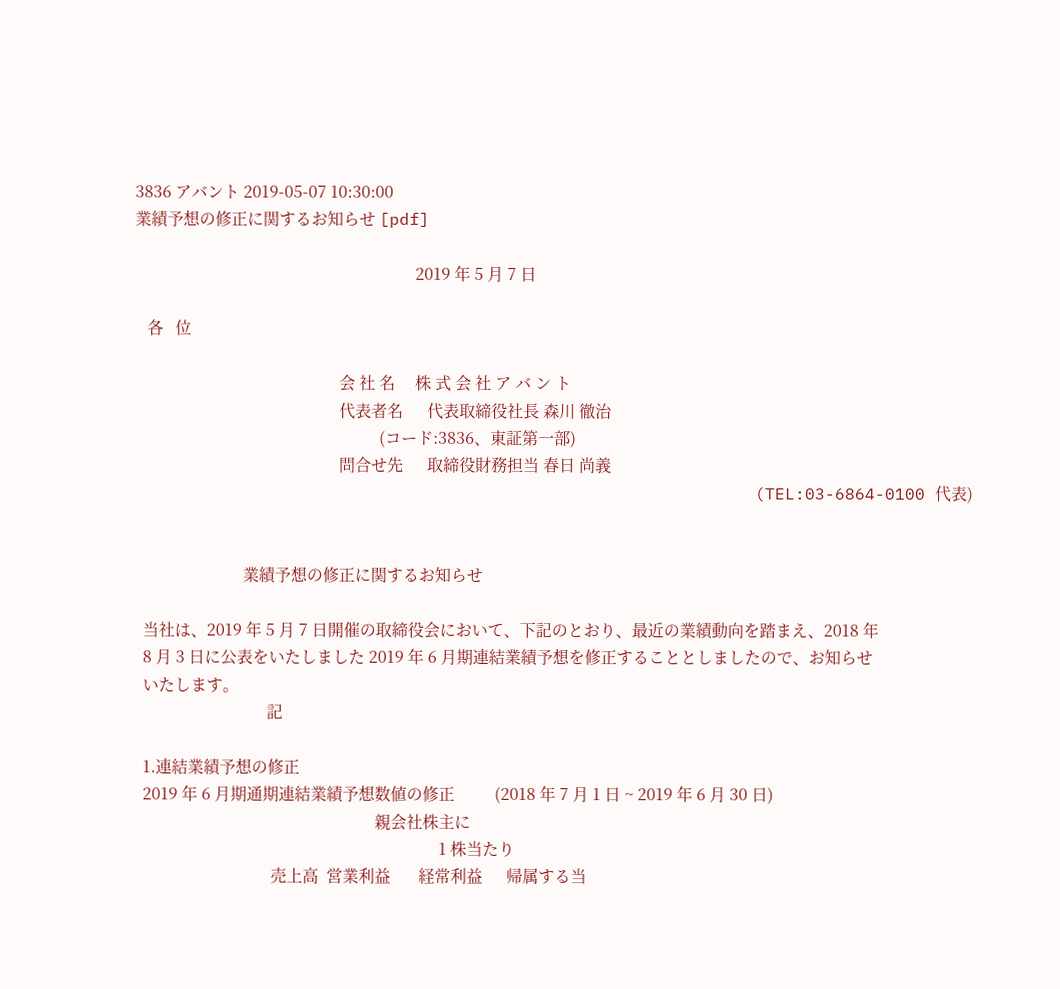3836 アバント 2019-05-07 10:30:00
業績予想の修正に関するお知らせ [pdf]

                                                                      2019 年 5 月 7 日

   各   位

                                                   会 社 名     株 式 会 社 ア バ ン ト
                                                   代表者名      代表取締役社長 森川 徹治
                                                             (コード:3836、東証第一部)
                                                   問合せ先      取締役財務担当 春日 尚義
                                                              (TEL:03-6864-0100 代表)


                           業績予想の修正に関するお知らせ

  当社は、2019 年 5 月 7 日開催の取締役会において、下記のとおり、最近の業績動向を踏まえ、2018 年
  8 月 3 日に公表をいたしました 2019 年 6 月期連結業績予想を修正することとしましたので、お知らせ
  いたします。
                                 記

  1.連結業績予想の修正
  2019 年 6 月期通期連結業績予想数値の修正          (2018 年 7 月 1 日 ~ 2019 年 6 月 30 日)
                                                            親会社株主に
                                                                            1 株当たり
                                  売上高  営業利益       経常利益      帰属する当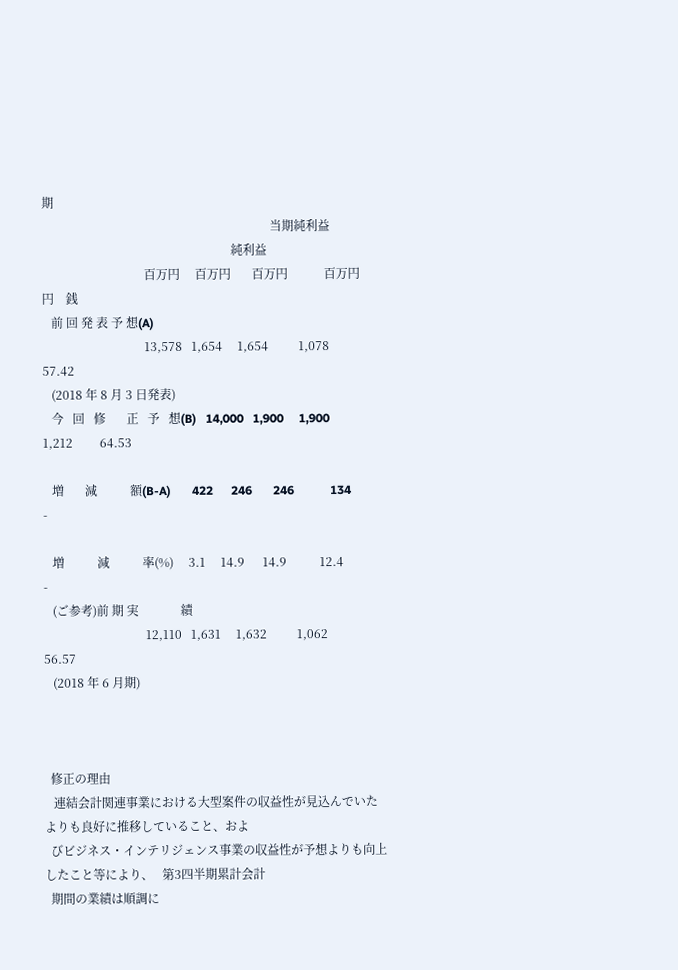期
                                                                            当期純利益
                                                               純利益
                                  百万円     百万円       百万円            百万円            円    銭
   前 回 発 表 予 想(A)
                                  13,578   1,654     1,654          1,078         57.42
   (2018 年 8 月 3 日発表)
   今   回   修       正   予   想(B)   14,000   1,900     1,900          1,212         64.53

   増       減           額(B-A)       422      246       246            134              -

   増           減           率(%)     3.1     14.9      14.9           12.4              -
   (ご参考)前 期 実              績
                                  12,110   1,631     1,632          1,062         56.57
   (2018 年 6 月期)



  修正の理由
   連結会計関連事業における大型案件の収益性が見込んでいたよりも良好に推移していること、およ
  びビジネス・インテリジェンス事業の収益性が予想よりも向上したこと等により、   第3四半期累計会計
  期間の業績は順調に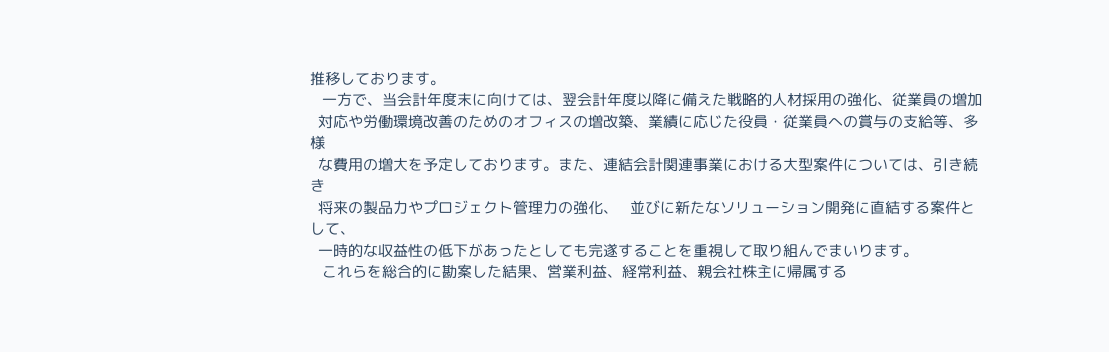推移しております。
   一方で、当会計年度末に向けては、翌会計年度以降に備えた戦略的人材採用の強化、従業員の増加
  対応や労働環境改善のためのオフィスの増改築、業績に応じた役員・従業員への賞与の支給等、多様
  な費用の増大を予定しております。また、連結会計関連事業における大型案件については、引き続き
  将来の製品力やプロジェクト管理力の強化、   並びに新たなソリューション開発に直結する案件として、
  一時的な収益性の低下があったとしても完遂することを重視して取り組んでまいります。
   これらを総合的に勘案した結果、営業利益、経常利益、親会社株主に帰属する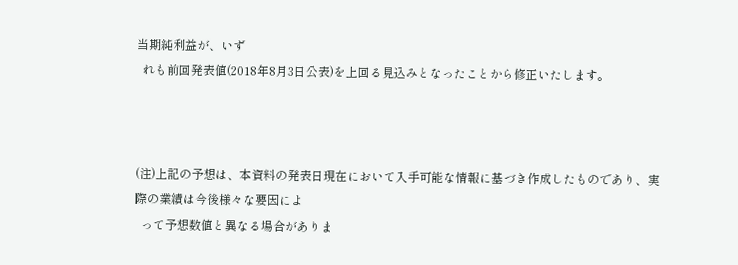当期純利益が、いず
  れも前回発表値(2018年8月3日公表)を上回る見込みとなったことから修正いたします。



(注)上記の予想は、本資料の発表日現在において入手可能な情報に基づき作成したものであり、実際の業績は今後様々な要因によ
  って予想数値と異なる場合がありま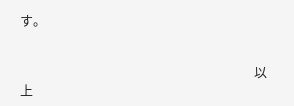す。


                                                                              以   上